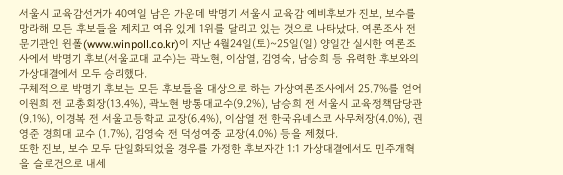서울시 교육감선거가 40여일 남은 가운데 박명기 서울시 교육감 예비후보가 진보, 보수를 망라해 모든 후보들을 제치고 여유 있게 1위를 달리고 있는 것으로 나타났다. 여론조사 전문기관인 윈폴(www.winpoll.co.kr)이 지난 4월24일(토)~25일(일) 양일간 실시한 여론조사에서 박명기 후보(서울교대 교수)는 곽노현, 이삼열, 김영숙, 남승희 등 유력한 후보와의 가상대결에서 모두 승리했다.
구체적으로 박명기 후보는 모든 후보들을 대상으로 하는 가상여론조사에서 25.7%를 얻어 이원희 전 교총회장(13.4%), 곽노현 방통대교수(9.2%), 남승희 전 서울시 교육정책담당관(9.1%), 이경복 전 서울고등학교 교장(6.4%), 이삼열 전 한국유네스코 사무처장(4.0%), 권영준 경희대 교수 (1.7%), 김영숙 전 덕성여중 교장(4.0%) 등을 제쳤다.
또한 진보, 보수 모두 단일화되었을 경우를 가정한 후보자간 1:1 가상대결에서도 민주개혁을 슬로건으로 내세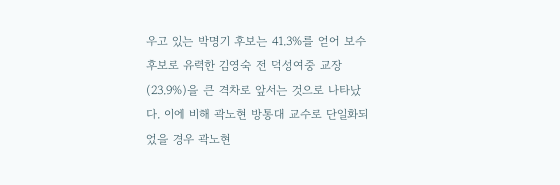우고 있는 박명기 후보는 41.3%를 얻어 보수 후보로 유력한 김영숙 전 덕성여중 교장(23.9%)을 큰 격차로 앞서는 것으로 나타났다. 이에 비해 곽노현 방통대 교수로 단일화되었을 경우 곽노현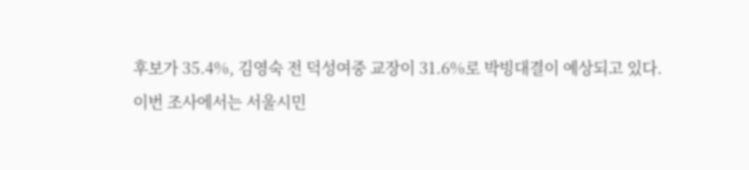후보가 35.4%, 김영숙 전 덕성여중 교장이 31.6%로 박빙대결이 예상되고 있다.
이번 조사에서는 서울시민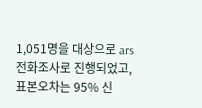1,051명을 대상으로 ars 전화조사로 진행되었고, 표본오차는 95% 신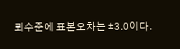뢰수준에 표본오차는 ±3.0이다.